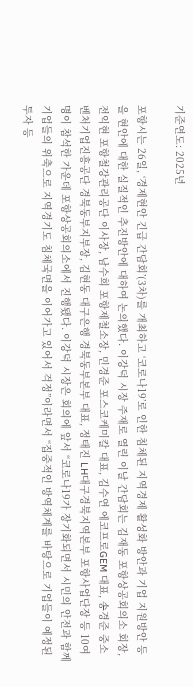기준연도: 2025년

포항시는 26일, ‘경제현안 긴급 간담회’(3차)를 개최하고 ‘코로나19’로 인한 침체된 지역경제 활성화 방안과 기업 지원방안 등을 현안에 대한 실질적인 추진방안에 대하여 논의했다. 이강덕 시장 주재로 열린 이날 간담회는 김재동 포항상공회의소 회장, 전익현 포항철강관리공단 이사장, 남수희 포항제철소장, 민경준 포스코케미칼 대표, 김수연 에코프로GEM 대표, 송경준 중소벤처기업진흥공단 경북동부지부장, 김현동 대구은행 경북동부본부 대표, 정태진 LH대구경북지역본부 포항사업단장 등 10여 명이 참석한 가운데 포항상공회의소에서 진행됐다. 이강덕 시장은 회의에 앞서 “코로나19가 장기화되면서 시민의 안전과 함께 기업들의 위축으로 지역경기도 침체국면을 이어가고 있어서 걱정”이라면서 “집중적인 방역체계를 바탕으로 기업들이 예정된 투자 등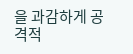을 과감하게 공격적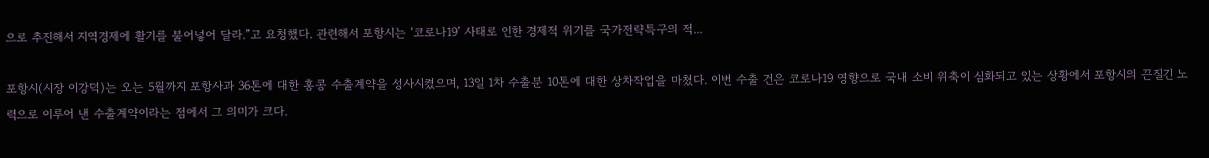으로 추진해서 지역경제에 활기를 불어넣어 달라.”고 요청했다. 관련해서 포항시는 ‘코로나19’ 사태로 인한 경제적 위기를 국가전략특구의 적...

포항시(시장 이강덕)는 오는 5월까지 포항사과 36톤에 대한 홍콩 수출계약을 성사시켰으며, 13일 1차 수출분 10톤에 대한 상차작업을 마쳤다. 이번 수출 건은 코로나19 영향으로 국내 소비 위축이 심화되고 있는 상황에서 포항시의 끈질긴 노력으로 이루어 낸 수출계약이라는 점에서 그 의미가 크다.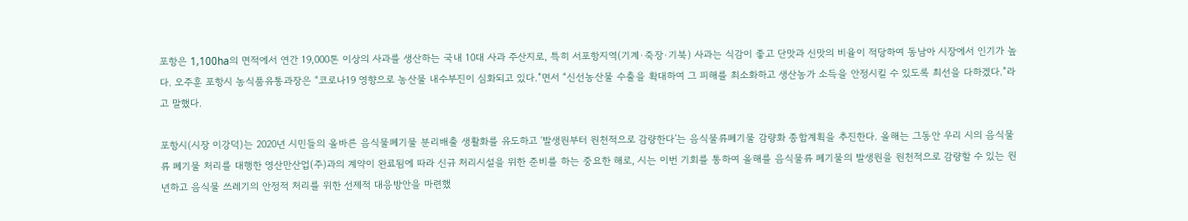포항은 1,100ha의 면적에서 연간 19,000톤 이상의 사과를 생산하는 국내 10대 사과 주산지로, 특히 서포항지역(기계·죽장·기북) 사과는 식감이 좋고 단맛과 신맛의 비율이 적당하여 동남아 시장에서 인기가 높다. 오주훈 포항시 농식품유통과장은 “코로나19 영향으로 농산물 내수부진이 심화되고 있다.”면서 “신선농산물 수출을 확대하여 그 피해를 최소화하고 생산농가 소득을 안정시킬 수 있도록 최선을 다하겠다.”라고 말했다.

포항시(시장 이강덕)는 2020년 시민들의 올바른 음식물폐기물 분리배출 생활화를 유도하고 ‘발생원부터 원천적으로 감량한다’는 음식물류폐기물 감량화 종합계획을 추진한다. 올해는 그동안 우리 시의 음식물류 폐기물 처리를 대행한 영산만산업(주)과의 계약이 완료됨에 따라 신규 처리시설을 위한 준비를 하는 중요한 해로, 시는 이번 기회를 통하여 올해를 음식물류 폐기물의 발생원을 원천적으로 감량할 수 있는 원년하고 음식물 쓰레기의 안정적 처리를 위한 선제적 대응방안을 마련했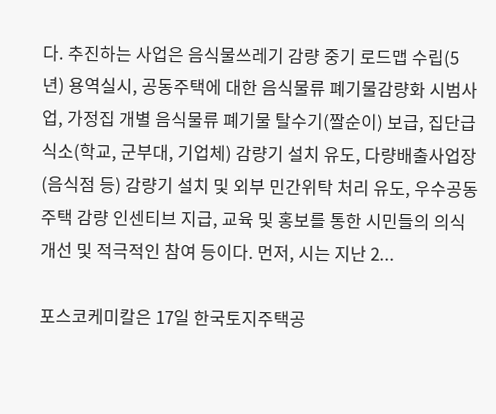다. 추진하는 사업은 음식물쓰레기 감량 중기 로드맵 수립(5년) 용역실시, 공동주택에 대한 음식물류 폐기물감량화 시범사업, 가정집 개별 음식물류 폐기물 탈수기(짤순이) 보급, 집단급식소(학교, 군부대, 기업체) 감량기 설치 유도, 다량배출사업장(음식점 등) 감량기 설치 및 외부 민간위탁 처리 유도, 우수공동주택 감량 인센티브 지급, 교육 및 홍보를 통한 시민들의 의식 개선 및 적극적인 참여 등이다. 먼저, 시는 지난 2...

포스코케미칼은 17일 한국토지주택공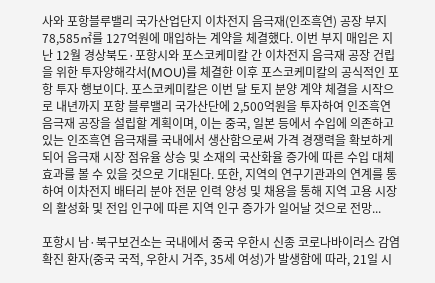사와 포항블루밸리 국가산업단지 이차전지 음극재(인조흑연) 공장 부지 78,585㎡를 127억원에 매입하는 계약을 체결했다. 이번 부지 매입은 지난 12월 경상북도·포항시와 포스코케미칼 간 이차전지 음극재 공장 건립을 위한 투자양해각서(MOU)를 체결한 이후 포스코케미칼의 공식적인 포항 투자 행보이다. 포스코케미칼은 이번 달 토지 분양 계약 체결을 시작으로 내년까지 포항 블루밸리 국가산단에 2,500억원을 투자하여 인조흑연 음극재 공장을 설립할 계획이며, 이는 중국, 일본 등에서 수입에 의존하고 있는 인조흑연 음극재를 국내에서 생산함으로써 가격 경쟁력을 확보하게 되어 음극재 시장 점유율 상승 및 소재의 국산화율 증가에 따른 수입 대체 효과를 볼 수 있을 것으로 기대된다. 또한, 지역의 연구기관과의 연계를 통하여 이차전지 배터리 분야 전문 인력 양성 및 채용을 통해 지역 고용 시장의 활성화 및 전입 인구에 따른 지역 인구 증가가 일어날 것으로 전망...

포항시 남·북구보건소는 국내에서 중국 우한시 신종 코로나바이러스 감염 확진 환자(중국 국적, 우한시 거주, 35세 여성)가 발생함에 따라, 21일 시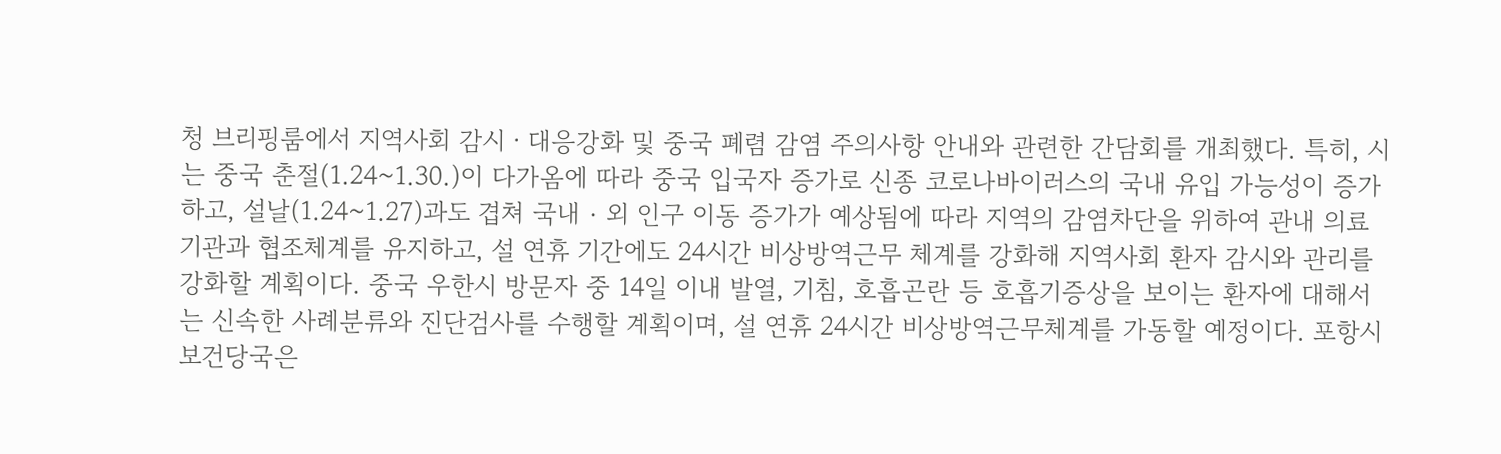청 브리핑룸에서 지역사회 감시ㆍ대응강화 및 중국 폐렴 감염 주의사항 안내와 관련한 간담회를 개최했다. 특히, 시는 중국 춘절(1.24~1.30.)이 다가옴에 따라 중국 입국자 증가로 신종 코로나바이러스의 국내 유입 가능성이 증가하고, 설날(1.24~1.27)과도 겹쳐 국내‧외 인구 이동 증가가 예상됨에 따라 지역의 감염차단을 위하여 관내 의료 기관과 협조체계를 유지하고, 설 연휴 기간에도 24시간 비상방역근무 체계를 강화해 지역사회 환자 감시와 관리를 강화할 계획이다. 중국 우한시 방문자 중 14일 이내 발열, 기침, 호흡곤란 등 호흡기증상을 보이는 환자에 대해서는 신속한 사례분류와 진단검사를 수행할 계획이며, 설 연휴 24시간 비상방역근무체계를 가동할 예정이다. 포항시 보건당국은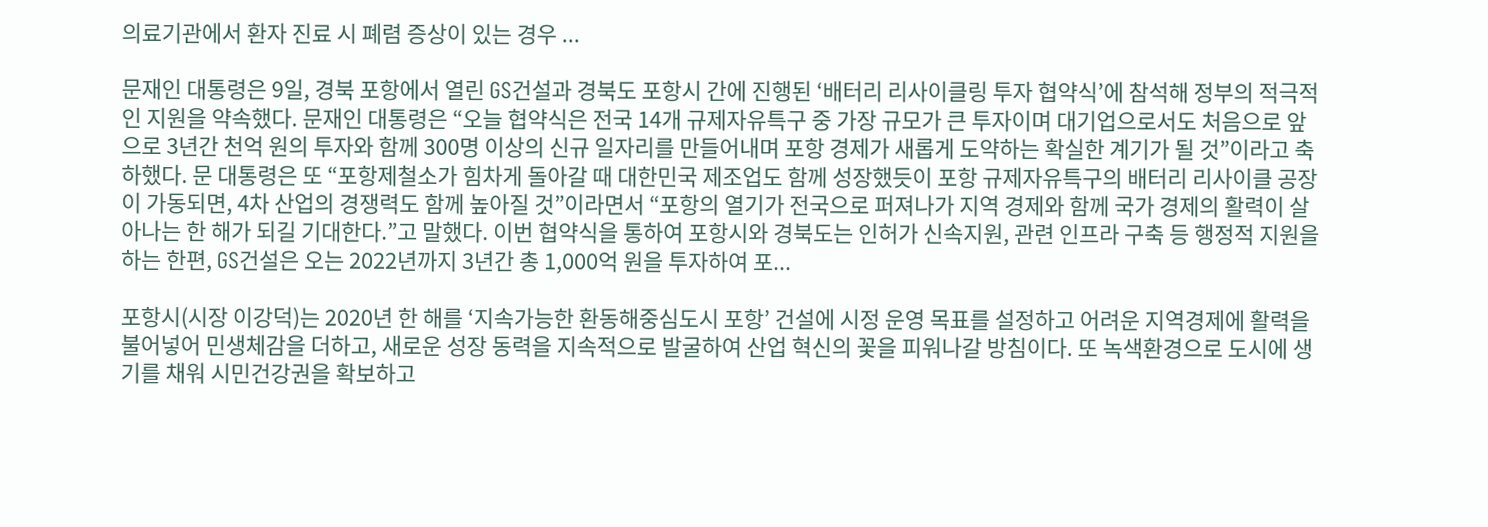의료기관에서 환자 진료 시 폐렴 증상이 있는 경우 ...

문재인 대통령은 9일, 경북 포항에서 열린 GS건설과 경북도 포항시 간에 진행된 ‘배터리 리사이클링 투자 협약식’에 참석해 정부의 적극적인 지원을 약속했다. 문재인 대통령은 “오늘 협약식은 전국 14개 규제자유특구 중 가장 규모가 큰 투자이며 대기업으로서도 처음으로 앞으로 3년간 천억 원의 투자와 함께 300명 이상의 신규 일자리를 만들어내며 포항 경제가 새롭게 도약하는 확실한 계기가 될 것”이라고 축하했다. 문 대통령은 또 “포항제철소가 힘차게 돌아갈 때 대한민국 제조업도 함께 성장했듯이 포항 규제자유특구의 배터리 리사이클 공장이 가동되면, 4차 산업의 경쟁력도 함께 높아질 것”이라면서 “포항의 열기가 전국으로 퍼져나가 지역 경제와 함께 국가 경제의 활력이 살아나는 한 해가 되길 기대한다.”고 말했다. 이번 협약식을 통하여 포항시와 경북도는 인허가 신속지원, 관련 인프라 구축 등 행정적 지원을 하는 한편, GS건설은 오는 2022년까지 3년간 총 1,000억 원을 투자하여 포...

포항시(시장 이강덕)는 2020년 한 해를 ‘지속가능한 환동해중심도시 포항’ 건설에 시정 운영 목표를 설정하고 어려운 지역경제에 활력을 불어넣어 민생체감을 더하고, 새로운 성장 동력을 지속적으로 발굴하여 산업 혁신의 꽃을 피워나갈 방침이다. 또 녹색환경으로 도시에 생기를 채워 시민건강권을 확보하고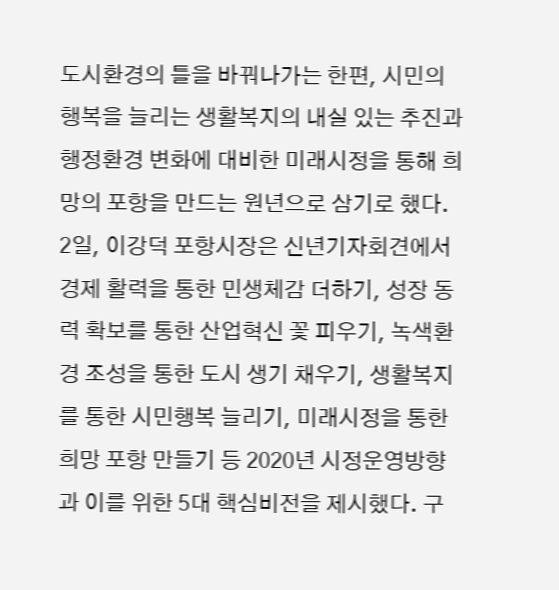도시환경의 틀을 바꿔나가는 한편, 시민의 행복을 늘리는 생활복지의 내실 있는 추진과 행정환경 변화에 대비한 미래시정을 통해 희망의 포항을 만드는 원년으로 삼기로 했다. 2일, 이강덕 포항시장은 신년기자회견에서 경제 활력을 통한 민생체감 더하기, 성장 동력 확보를 통한 산업혁신 꽃 피우기, 녹색환경 조성을 통한 도시 생기 채우기, 생활복지를 통한 시민행복 늘리기, 미래시정을 통한 희망 포항 만들기 등 2020년 시정운영방향과 이를 위한 5대 핵심비전을 제시했다. 구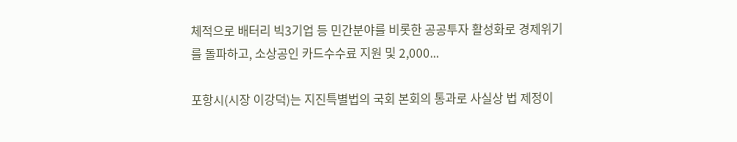체적으로 배터리 빅3기업 등 민간분야를 비롯한 공공투자 활성화로 경제위기를 돌파하고, 소상공인 카드수수료 지원 및 2,000...

포항시(시장 이강덕)는 지진특별법의 국회 본회의 통과로 사실상 법 제정이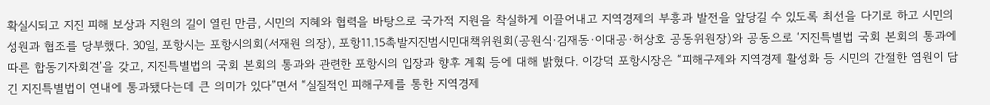확실시되고 지진 피해 보상과 지원의 길이 열린 만큼, 시민의 지혜와 협력을 바탕으로 국가적 지원을 착실하게 이끌어내고 지역경제의 부흥과 발전을 앞당길 수 있도록 최선을 다기로 하고 시민의 성원과 협조를 당부했다. 30일, 포항시는 포항시의회(서재원 의장), 포항11.15촉발지진범시민대책위원회(공원식·김재동·이대공·허상호 공동위원장)와 공동으로 ‘지진특별법 국회 본회의 통과에 따른 합동기자회견’을 갖고, 지진특별법의 국회 본회의 통과와 관련한 포항시의 입장과 향후 계획 등에 대해 밝혔다. 이강덕 포항시장은 “피해구제와 지역경제 활성화 등 시민의 간절한 염원이 담긴 지진특별법이 연내에 통과됐다는데 큰 의미가 있다”면서 “실질적인 피해구제를 통한 지역경제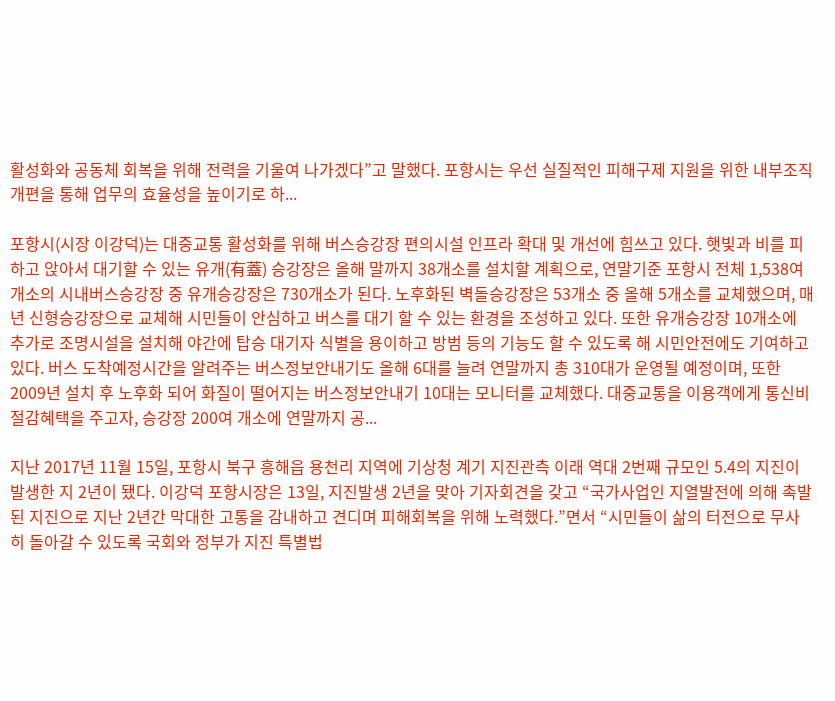활성화와 공동체 회복을 위해 전력을 기울여 나가겠다”고 말했다. 포항시는 우선 실질적인 피해구제 지원을 위한 내부조직 개편을 통해 업무의 효율성을 높이기로 하...

포항시(시장 이강덕)는 대중교통 활성화를 위해 버스승강장 편의시설 인프라 확대 및 개선에 힘쓰고 있다. 햇빛과 비를 피하고 앉아서 대기할 수 있는 유개(有蓋) 승강장은 올해 말까지 38개소를 설치할 계획으로, 연말기준 포항시 전체 1,538여 개소의 시내버스승강장 중 유개승강장은 730개소가 된다. 노후화된 벽돌승강장은 53개소 중 올해 5개소를 교체했으며, 매년 신형승강장으로 교체해 시민들이 안심하고 버스를 대기 할 수 있는 환경을 조성하고 있다. 또한 유개승강장 10개소에 추가로 조명시설을 설치해 야간에 탑승 대기자 식별을 용이하고 방범 등의 기능도 할 수 있도록 해 시민안전에도 기여하고 있다. 버스 도착예정시간을 알려주는 버스정보안내기도 올해 6대를 늘려 연말까지 총 310대가 운영될 예정이며, 또한 2009년 설치 후 노후화 되어 화질이 떨어지는 버스정보안내기 10대는 모니터를 교체했다. 대중교통을 이용객에게 통신비 절감혜택을 주고자, 승강장 200여 개소에 연말까지 공...

지난 2017년 11월 15일, 포항시 북구 흥해읍 용천리 지역에 기상청 계기 지진관측 이래 역대 2번째 규모인 5.4의 지진이 발생한 지 2년이 됐다. 이강덕 포항시장은 13일, 지진발생 2년을 맞아 기자회견을 갖고 “국가사업인 지열발전에 의해 촉발된 지진으로 지난 2년간 막대한 고통을 감내하고 견디며 피해회복을 위해 노력했다.”면서 “시민들이 삶의 터전으로 무사히 돌아갈 수 있도록 국회와 정부가 지진 특별법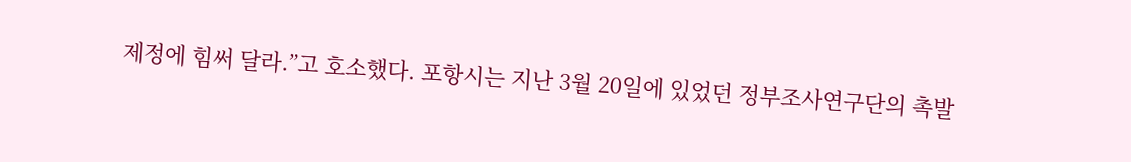제정에 힘써 달라.”고 호소했다. 포항시는 지난 3월 20일에 있었던 정부조사연구단의 촉발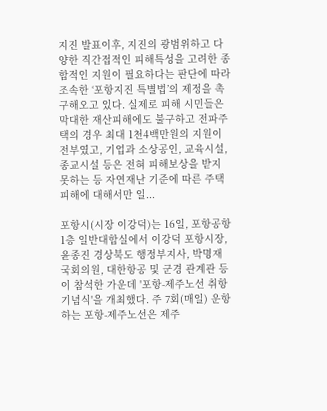지진 발표이후, 지진의 광범위하고 다양한 직간접적인 피해특성을 고려한 종합적인 지원이 필요하다는 판단에 따라 조속한 ‘포항지진 특별법’의 제정을 촉구해오고 있다. 실제로 피해 시민들은 막대한 재산피해에도 불구하고 전파주택의 경우 최대 1천4백만원의 지원이 전부였고, 기업과 소상공인, 교육시설, 종교시설 등은 전혀 피해보상을 받지 못하는 등 자연재난 기준에 따른 주택피해에 대해서만 일...

포항시(시장 이강덕)는 16일, 포항공항 1층 일반대합실에서 이강덕 포항시장, 윤종진 경상북도 행정부지사, 박명재 국회의원, 대한항공 및 군경 관계관 등이 참석한 가운데 '포항-제주노선 취항 기념식'을 개최했다. 주 7회(매일) 운항하는 포항-제주노선은 제주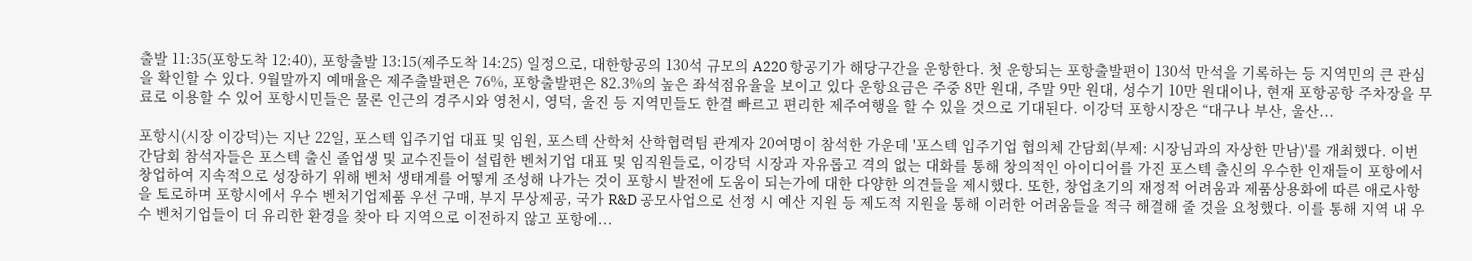출발 11:35(포항도착 12:40), 포항출발 13:15(제주도착 14:25) 일정으로, 대한항공의 130석 규모의 A220 항공기가 해당구간을 운항한다. 첫 운항되는 포항출발편이 130석 만석을 기록하는 등 지역민의 큰 관심을 확인할 수 있다. 9월말까지 예매율은 제주출발편은 76%, 포항출발편은 82.3%의 높은 좌석점유율을 보이고 있다 운항요금은 주중 8만 원대, 주말 9만 원대, 성수기 10만 원대이나, 현재 포항공항 주차장을 무료로 이용할 수 있어 포항시민들은 물론 인근의 경주시와 영천시, 영덕, 울진 등 지역민들도 한결 빠르고 편리한 제주여행을 할 수 있을 것으로 기대된다. 이강덕 포항시장은 “대구나 부산, 울산...

포항시(시장 이강덕)는 지난 22일, 포스텍 입주기업 대표 및 임원, 포스텍 산학처 산학협력팀 관계자 20여명이 참석한 가운데 '포스텍 입주기업 협의체 간담회(부제: 시장님과의 자상한 만남)'를 개최했다. 이번 간담회 참석자들은 포스텍 출신 졸업생 및 교수진들이 설립한 벤처기업 대표 및 임직원들로, 이강덕 시장과 자유롭고 격의 없는 대화를 통해 창의적인 아이디어를 가진 포스텍 출신의 우수한 인재들이 포항에서 창업하여 지속적으로 성장하기 위해 벤처 생태계를 어떻게 조성해 나가는 것이 포항시 발전에 도움이 되는가에 대한 다양한 의견들을 제시했다. 또한, 창업초기의 재정적 어려움과 제품상용화에 따른 애로사항을 토로하며 포항시에서 우수 벤처기업제품 우선 구매, 부지 무상제공, 국가 R&D 공모사업으로 선정 시 예산 지원 등 제도적 지원을 통해 이러한 어려움들을 적극 해결해 줄 것을 요청했다. 이를 통해 지역 내 우수 벤처기업들이 더 유리한 환경을 찾아 타 지역으로 이전하지 않고 포항에...